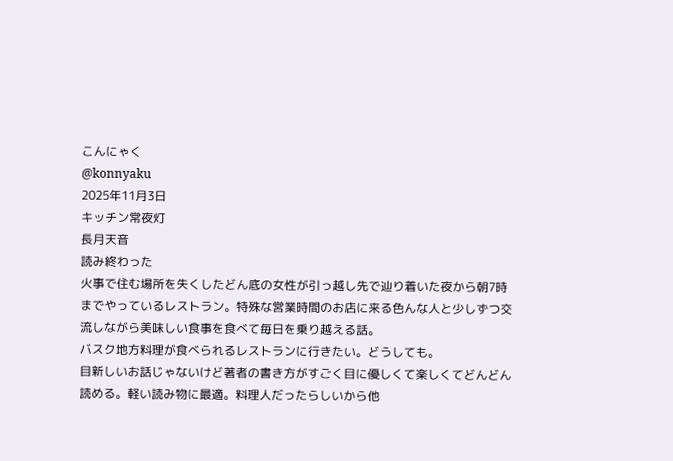こんにゃく
@konnyaku
2025年11月3日
キッチン常夜灯
長月天音
読み終わった
火事で住む場所を失くしたどん底の女性が引っ越し先で辿り着いた夜から朝7時までやっているレストラン。特殊な営業時間のお店に来る色んな人と少しずつ交流しながら美味しい食事を食べて毎日を乗り越える話。
バスク地方料理が食べられるレストランに行きたい。どうしても。
目新しいお話じゃないけど著者の書き方がすごく目に優しくて楽しくてどんどん読める。軽い読み物に最適。料理人だったらしいから他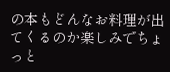の本もどんなお料理が出てくるのか楽しみでちょっと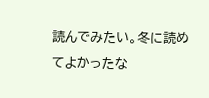読んでみたい。冬に読めてよかったな